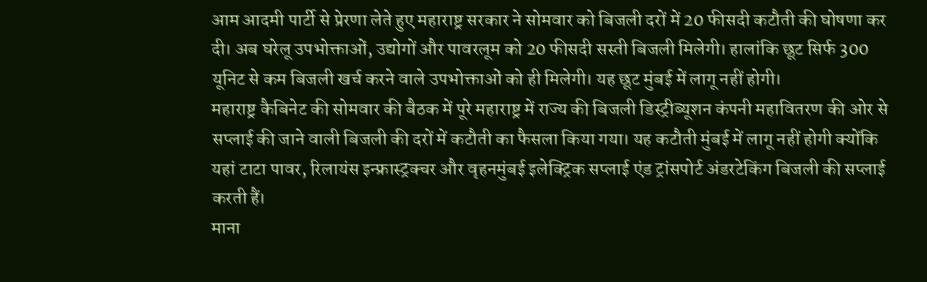आम आदमी पार्टी से प्रेरणा लेते हुए महाराष्ट्र सरकार ने सोमवार को बिजली दरों में 20 फीसदी कटौती की घोषणा कर दी। अब घरेलू उपभोक्ताओं, उद्योगों और पावरलूम को 20 फीसदी सस्ती बिजली मिलेगी। हालांकि छूट सिर्फ 300 यूनिट से कम बिजली खर्च करने वाले उपभोक्ताओं को ही मिलेगी। यह छूट मुंबई में लागू नहीं होगी।
महाराष्ट्र कैबिनेट की सोमवार की बैठक में पूरे महाराष्ट्र में राज्य की बिजली डिस्ट्रीब्यूशन कंपनी महावितरण की ओर से सप्लाई की जाने वाली बिजली की दरों में कटौती का फैसला किया गया। यह कटौती मुंबई में लागू नहीं होगी क्योंकि यहां टाटा पावर, रिलायंस इन्फ्रास्ट्रक्चर और वृहनमुंबई इलेक्ट्रिक सप्लाई एंड ट्रांसपोर्ट अंडरटेकिंग बिजली की सप्लाई करती हैं।
माना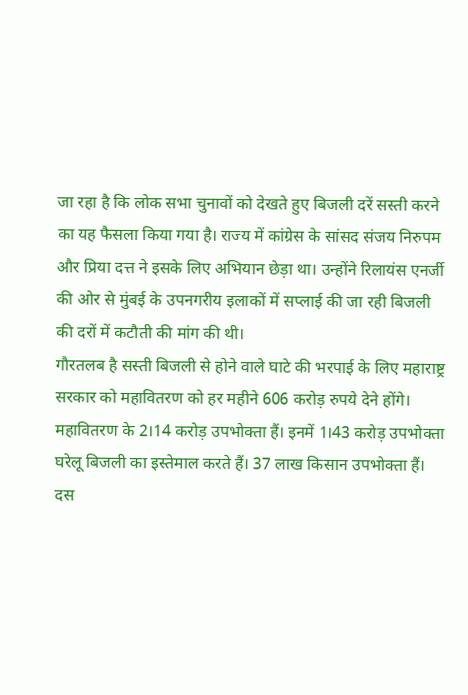जा रहा है कि लोक सभा चुनावों को देखते हुए बिजली दरें सस्ती करने का यह फैसला किया गया है। राज्य में कांग्रेस के सांसद संजय निरुपम और प्रिया दत्त ने इसके लिए अभियान छेड़ा था। उन्होंने रिलायंस एनर्जी की ओर से मुंबई के उपनगरीय इलाकों में सप्लाई की जा रही बिजली की दरों में कटौती की मांग की थी।
गौरतलब है सस्ती बिजली से होने वाले घाटे की भरपाई के लिए महाराष्ट्र सरकार को महावितरण को हर महीने 606 करोड़ रुपये देने होंगे। महावितरण के 2।14 करोड़ उपभोक्ता हैं। इनमें 1।43 करोड़ उपभोक्ता घरेलू बिजली का इस्तेमाल करते हैं। 37 लाख किसान उपभोक्ता हैं। दस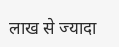लाख से ज्यादा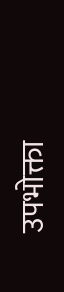उपभोक्ता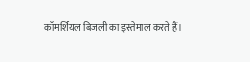कॉमर्शियल बिजली का इस्तेमाल करते हैं।